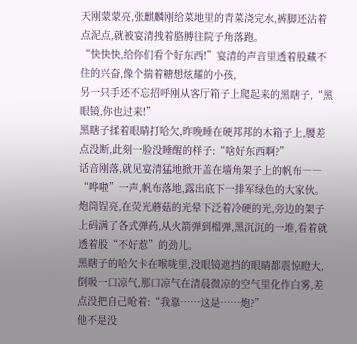天刚蒙蒙亮,张麒麟刚给菜地里的青菜浇完水,裤脚还沾着点泥点,就被宴清拽着胳膊往院子角落跑。
“快快快,给你们看个好东西!”宴清的声音里透着股藏不住的兴奋,像个揣着糖想炫耀的小孩,
另一只手还不忘招呼刚从客厅箱子上爬起来的黑瞎子,“黑眼镜,你也过来!”
黑瞎子揉着眼睛打哈欠,昨晚睡在硬邦邦的木箱子上,腰差点没断,此刻一脸没睡醒的样子:“啥好东西啊?”
话音刚落,就见宴清猛地掀开盖在墙角架子上的帆布――
“哗啦”一声,帆布落地,露出底下一排军绿色的大家伙。
炮筒锃亮,在荧光蘑菇的光晕下泛着冷硬的光,旁边的架子上码满了各式弹药,从火箭弹到榴弹,黑沉沉的一堆,看着就透着股“不好惹”的劲儿。
黑瞎子的哈欠卡在喉咙里,没眼镜遮挡的眼睛都震惊瞪大,倒吸一口凉气,那口凉气在清晨微凉的空气里化作白雾,差点没把自己呛着:“我靠……这是……炮?”
他不是没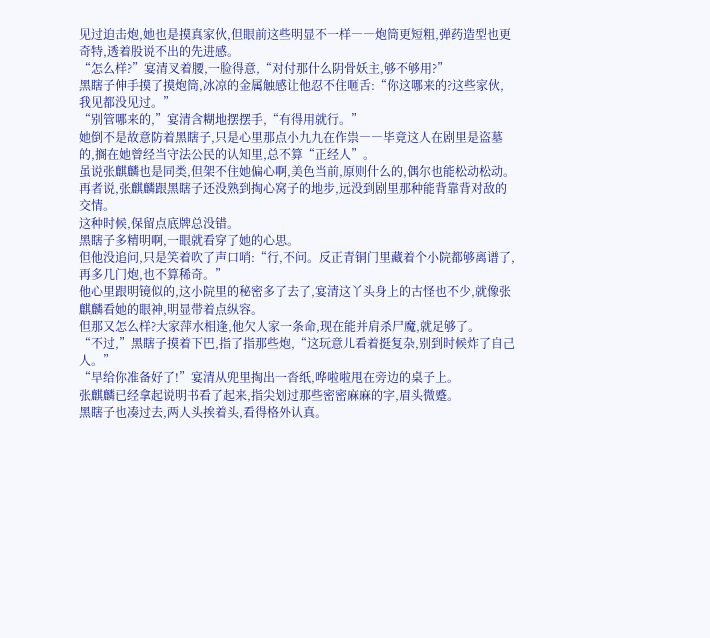见过迫击炮,她也是摸真家伙,但眼前这些明显不一样――炮筒更短粗,弹药造型也更奇特,透着股说不出的先进感。
“怎么样?”宴清叉着腰,一脸得意,“对付那什么阴骨妖主,够不够用?”
黑瞎子伸手摸了摸炮筒,冰凉的金属触感让他忍不住咂舌:“你这哪来的?这些家伙,我见都没见过。”
“别管哪来的,”宴清含糊地摆摆手,“有得用就行。”
她倒不是故意防着黑瞎子,只是心里那点小九九在作祟――毕竟这人在剧里是盗墓的,搁在她曾经当守法公民的认知里,总不算“正经人”。
虽说张麒麟也是同类,但架不住她偏心啊,美色当前,原则什么的,偶尔也能松动松动。
再者说,张麒麟跟黑瞎子还没熟到掏心窝子的地步,远没到剧里那种能背靠背对敌的交情。
这种时候,保留点底牌总没错。
黑瞎子多精明啊,一眼就看穿了她的心思。
但他没追问,只是笑着吹了声口哨:“行,不问。反正青铜门里藏着个小院都够离谱了,再多几门炮,也不算稀奇。”
他心里跟明镜似的,这小院里的秘密多了去了,宴清这丫头身上的古怪也不少,就像张麒麟看她的眼神,明显带着点纵容。
但那又怎么样?大家萍水相逢,他欠人家一条命,现在能并肩杀尸魔,就足够了。
“不过,”黑瞎子摸着下巴,指了指那些炮,“这玩意儿看着挺复杂,别到时候炸了自己人。”
“早给你准备好了!”宴清从兜里掏出一沓纸,哗啦啦甩在旁边的桌子上。
张麒麟已经拿起说明书看了起来,指尖划过那些密密麻麻的字,眉头微蹙。
黑瞎子也凑过去,两人头挨着头,看得格外认真。